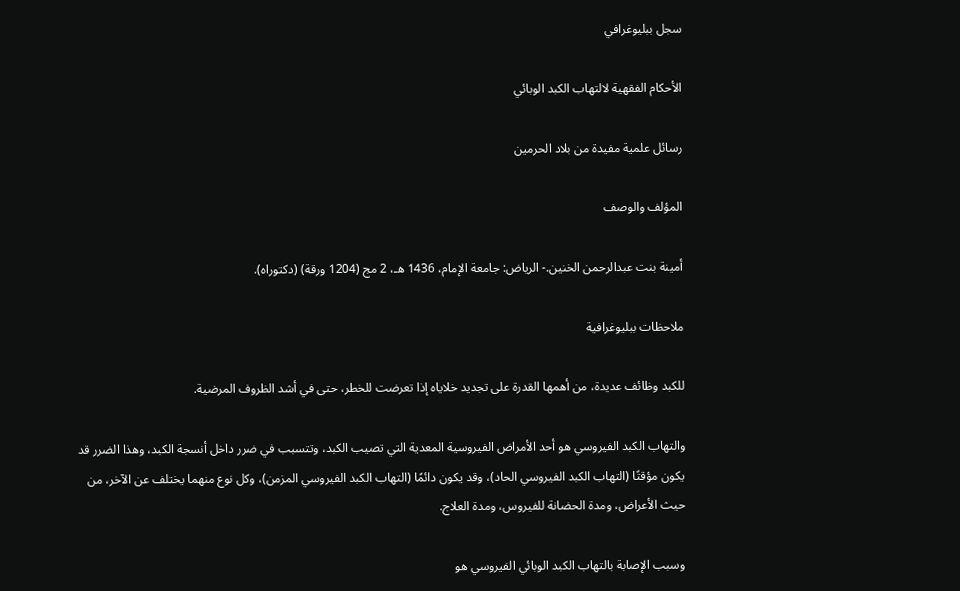سجل ببليوغرافي

الأحكام الفقهية لالتهاب الكبد الوبائي

رسائل علمية مفيدة من بلاد الحرمين

المؤلف والوصف

أمينة بنت عبدالرحمن الخنين.- الرياض: جامعة الإمام، 1436 هـ، 2 مج (1204 ورقة) (دكتوراه).

ملاحظات ببليوغرافية

للكبد وظائف عديدة، من أهمها القدرة على تجديد خلاياه إذا تعرضت للخطر، حتى في أشد الظروف المرضية.

والتهاب الكبد الفيروسي هو أحد الأمراض الفيروسية المعدية التي تصيب الكبد، وتتسبب في ضرر داخل أنسجة الكبد، وهذا الضرر قد يكون مؤقتًا (التهاب الكبد الفيروسي الحاد)، وقد يكون دائمًا (التهاب الكبد الفيروسي المزمن)، وكل نوع منهما يختلف عن الآخر، من حيث الأعراض، ومدة الحضانة للفيروس، ومدة العلاج.

وسبب الإصابة بالتهاب الكبد الوبائي الفيروسي هو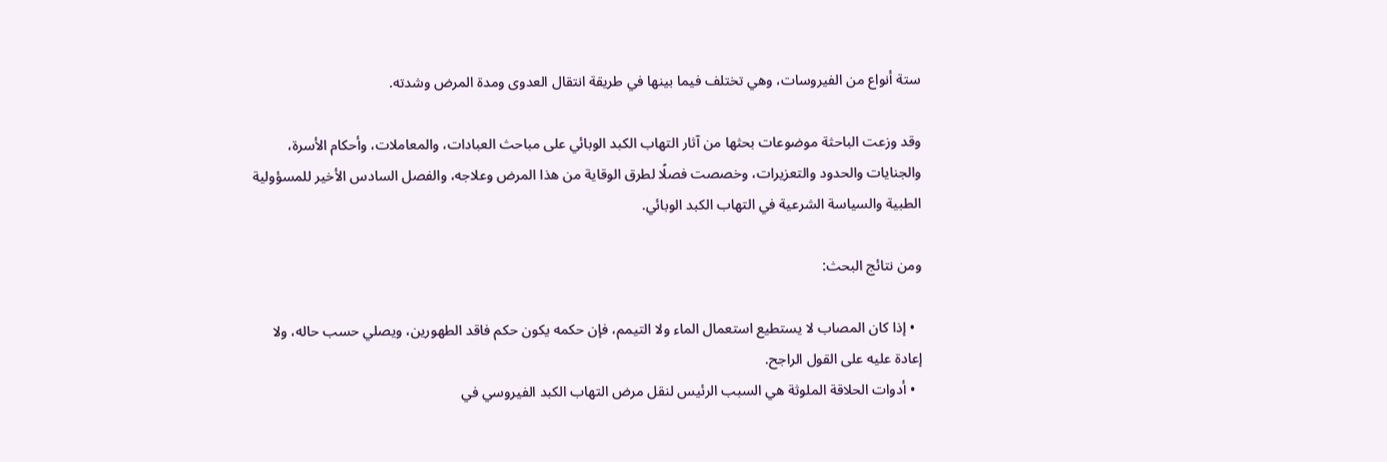ستة أنواع من الفيروسات، وهي تختلف فيما بينها في طريقة انتقال العدوى ومدة المرض وشدته.

وقد وزعت الباحثة موضوعات بحثها من آثار التهاب الكبد الوبائي على مباحث العبادات، والمعاملات، وأحكام الأسرة، والجنايات والحدود والتعزيرات، وخصصت فصلًا لطرق الوقاية من هذا المرض وعلاجه، والفصل السادس الأخير للمسؤولية الطبية والسياسة الشرعية في التهاب الكبد الوبائي.

ومن نتائج البحث:

  • إذا كان المصاب لا يستطيع استعمال الماء ولا التيمم، فإن حكمه يكون حكم فاقد الطهورين، ويصلي حسب حاله، ولا إعادة عليه على القول الراجح.
  • أدوات الحلاقة الملوثة هي السبب الرئيس لنقل مرض التهاب الكبد الفيروسي في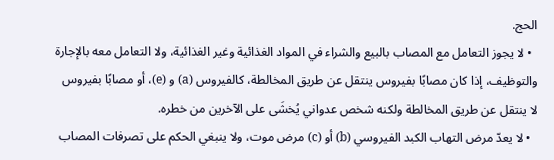الحج.
  • لا يجوز التعامل مع المصاب بالبيع والشراء في المواد الغذائية وغير الغذائية، ولا التعامل معه بالإجارة والتوظيف، إذا كان مصابًا بفيروس ينتقل عن طريق المخالطة، كالفيروس (a) و (e)، أو مصابًا بفيروس لا ينتقل عن طريق المخالطة ولكنه شخص عدواني يُخشَى على الآخرين من خطره.
  • لا يعدّ مرض التهاب الكبد الفيروسي (b) أو (c) مرض موت، ولا ينبغي الحكم على تصرفات المصاب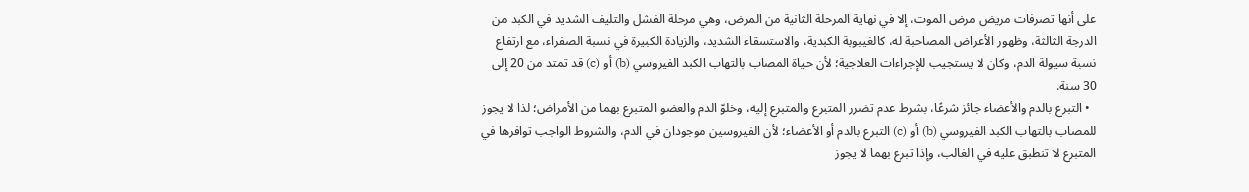على أنها تصرفات مريض مرض الموت، إلا في نهاية المرحلة الثانية من المرض، وهي مرحلة الفشل والتليف الشديد في الكبد من الدرجة الثالثة، وظهور الأعراض المصاحبة له، كالغيبوبة الكبدية، والاستسقاء الشديد، والزيادة الكبيرة في نسبة الصفراء، مع ارتفاع نسبة سيولة الدم، وكان لا يستجيب للإجراءات العلاجية؛ لأن حياة المصاب بالتهاب الكبد الفيروسي (b) أو (c) قد تمتد من 20 إلى 30 سنة.
  • التبرع بالدم والأعضاء جائز شرعًا، بشرط عدم تضرر المتبرع والمتبرع إليه، وخلوّ الدم والعضو المتبرع بهما من الأمراض؛ لذا لا يجوز للمصاب بالتهاب الكبد الفيروسي (b) أو (c) التبرع بالدم أو الأعضاء؛ لأن الفيروسين موجودان في الدم، والشروط الواجب توافرها في المتبرع لا تنطبق عليه في الغالب، وإذا تبرع بهما لا يجوز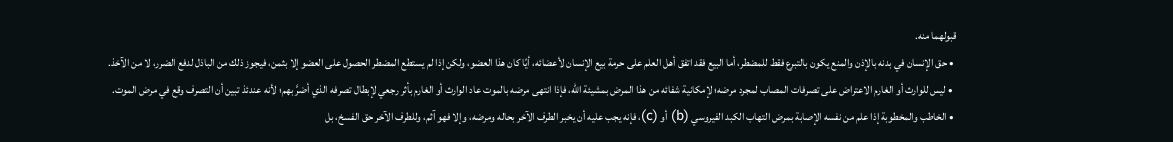قبولهما منه.
  • حق الإنسان في بدنه بالإذن والمنع يكون بالتبرع فقط للمضطر، أما البيع فقد اتفق أهل العلم على حرمة بيع الإنسان لأعضائه، أيًا كان هذا العضو، ولكن إذا لم يستطع المضطر الحصول على العضو إلا بثمن، فيجوز ذلك من الباذل لدفع الضرر، لا من الآخذ.
  • ليس للوارث أو الغارم الاعتراض على تصرفات المصاب لمجرد مرضه؛ لإمكانية شفائه من هذا المرض بمشيئة الله، فإذا انتهى مرضه بالموت عاد الوارث أو الغارم بأثر رجعي لإبطال تصرفه الذي أضرَّ بهم؛ لأنه عندئذ تبين أن التصرف وقع في مرض الموت.
  • الخاطب والمخطوبة إذا علم من نفسه الإصابة بمرض التهاب الكبد الفيروسي (b) أو (c)، فإنه يجب عليه أن يخبر الطرف الآخر بحاله ومرضه، وإلا فهو آثم، وللطرف الآخر حق الفسخ، بل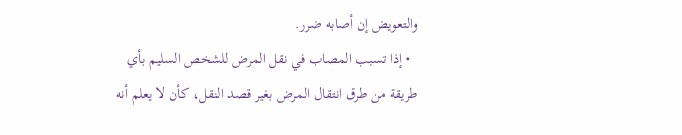والتعويض إن أصابه ضرر.
  • إذا تسبب المصاب في نقل المرض للشخص السليم بأي طريقة من طرق انتقال المرض بغير قصد النقل، كأن لا يعلم أنه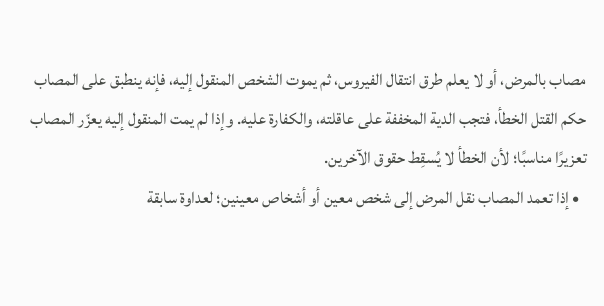مصاب بالمرض، أو لا يعلم طرق انتقال الفيروس، ثم يموت الشخص المنقول إليه، فإنه ينطبق على المصاب حكم القتل الخطأ، فتجب الدية المخففة على عاقلته، والكفارة عليه. وإذا لم يمت المنقول إليه يعزّر المصاب تعزيرًا مناسبًا؛ لأن الخطأ لا يُسقِط حقوق الآخرين.
  • إذا تعمد المصاب نقل المرض إلى شخص معين أو أشخاص معينين؛ لعداوة سابقة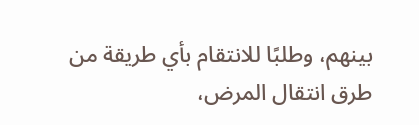بينهم، وطلبًا للانتقام بأي طريقة من طرق انتقال المرض،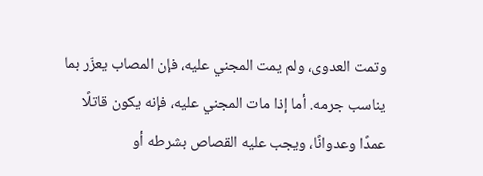وتمت العدوى، ولم يمت المجني عليه، فإن المصاب يعزّر بما يناسب جرمه. أما إذا مات المجني عليه، فإنه يكون قاتلًا عمدًا وعدوانًا، ويجب عليه القصاص بشرطه أو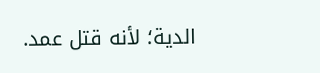الدية؛ لأنه قتل عمد.